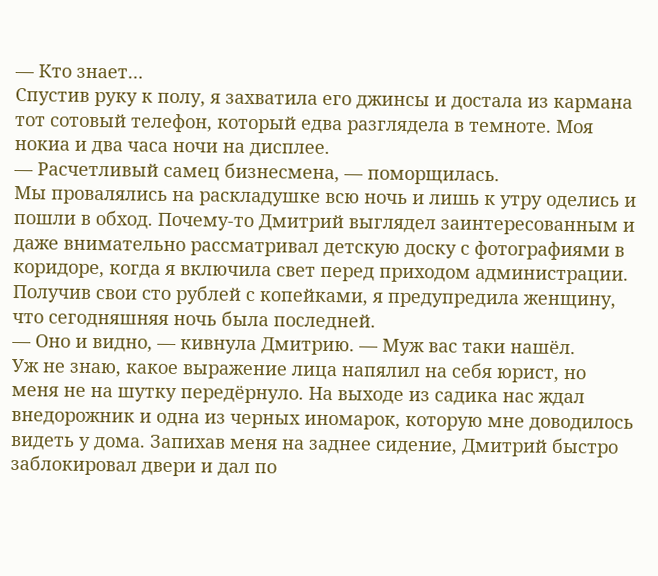— Кто знает…
Спустив руку к полу, я захватила его джинсы и достала из кармана тот сотовый телефон, который едва разглядела в темноте. Моя нокиа и два часа ночи на дисплее.
— Расчетливый самец бизнесмена, — поморщилась.
Мы провалялись на раскладушке всю ночь и лишь к утру оделись и пошли в обход. Почему-то Дмитрий выглядел заинтересованным и даже внимательно рассматривал детскую доску с фотографиями в коридоре, когда я включила свет перед приходом администрации. Получив свои сто рублей с копейками, я предупредила женщину, что сегодняшняя ночь была последней.
— Оно и видно, — кивнула Дмитрию. — Муж вас таки нашёл.
Уж не знаю, какое выражение лица напялил на себя юрист, но меня не на шутку передёрнуло. На выходе из садика нас ждал внедорожник и одна из черных иномарок, которую мне доводилось видеть у дома. Запихав меня на заднее сидение, Дмитрий быстро заблокировал двери и дал по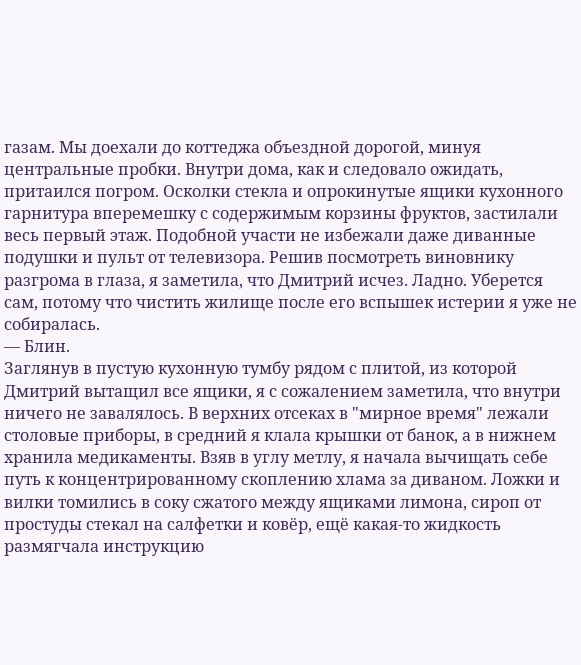газам. Мы доехали до коттеджа объездной дорогой, минуя центральные пробки. Внутри дома, как и следовало ожидать, притаился погром. Осколки стекла и опрокинутые ящики кухонного гарнитура вперемешку с содержимым корзины фруктов, застилали весь первый этаж. Подобной участи не избежали даже диванные подушки и пульт от телевизора. Решив посмотреть виновнику разгрома в глаза, я заметила, что Дмитрий исчез. Ладно. Уберется сам, потому что чистить жилище после его вспышек истерии я уже не собиралась.
— Блин.
Заглянув в пустую кухонную тумбу рядом с плитой, из которой Дмитрий вытащил все ящики, я с сожалением заметила, что внутри ничего не завалялось. В верхних отсеках в "мирное время" лежали столовые приборы, в средний я клала крышки от банок, а в нижнем хранила медикаменты. Взяв в углу метлу, я начала вычищать себе путь к концентрированному скоплению хлама за диваном. Ложки и вилки томились в соку сжатого между ящиками лимона, сироп от простуды стекал на салфетки и ковёр, ещё какая-то жидкость размягчала инструкцию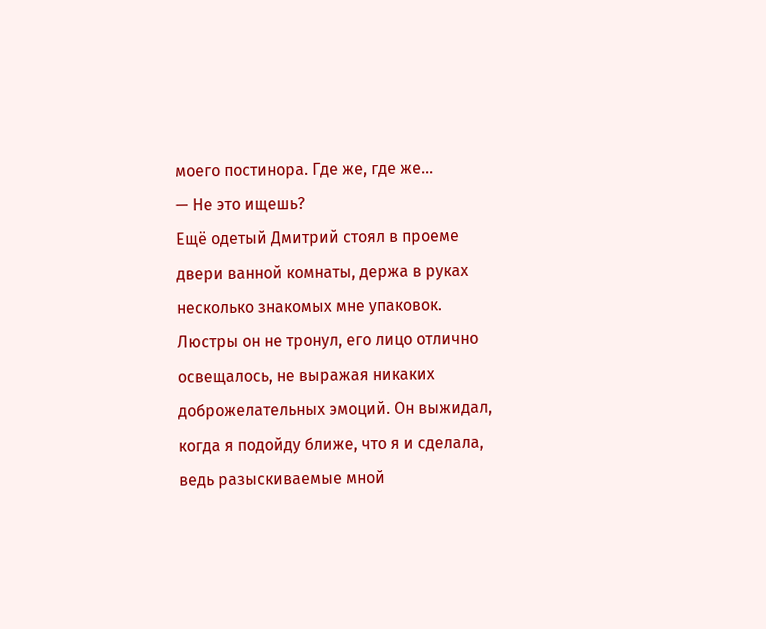моего постинора. Где же, где же…
— Не это ищешь?
Ещё одетый Дмитрий стоял в проеме двери ванной комнаты, держа в руках несколько знакомых мне упаковок. Люстры он не тронул, его лицо отлично освещалось, не выражая никаких доброжелательных эмоций. Он выжидал, когда я подойду ближе, что я и сделала, ведь разыскиваемые мной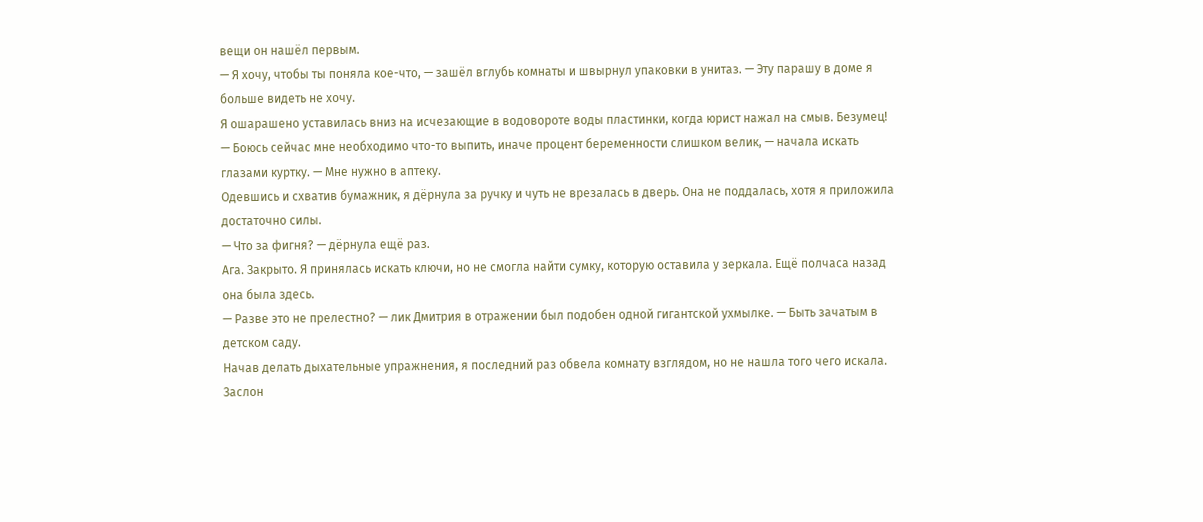вещи он нашёл первым.
— Я хочу, чтобы ты поняла кое-что, — зашёл вглубь комнаты и швырнул упаковки в унитаз. — Эту парашу в доме я больше видеть не хочу.
Я ошарашено уставилась вниз на исчезающие в водовороте воды пластинки, когда юрист нажал на смыв. Безумец!
— Боюсь сейчас мне необходимо что-то выпить, иначе процент беременности слишком велик, — начала искать глазами куртку. — Мне нужно в аптеку.
Одевшись и схватив бумажник, я дёрнула за ручку и чуть не врезалась в дверь. Она не поддалась, хотя я приложила достаточно силы.
— Что за фигня? — дёрнула ещё раз.
Ага. Закрыто. Я принялась искать ключи, но не смогла найти сумку, которую оставила у зеркала. Ещё полчаса назад она была здесь.
— Разве это не прелестно? — лик Дмитрия в отражении был подобен одной гигантской ухмылке. — Быть зачатым в детском саду.
Начав делать дыхательные упражнения, я последний раз обвела комнату взглядом, но не нашла того чего искала. Заслон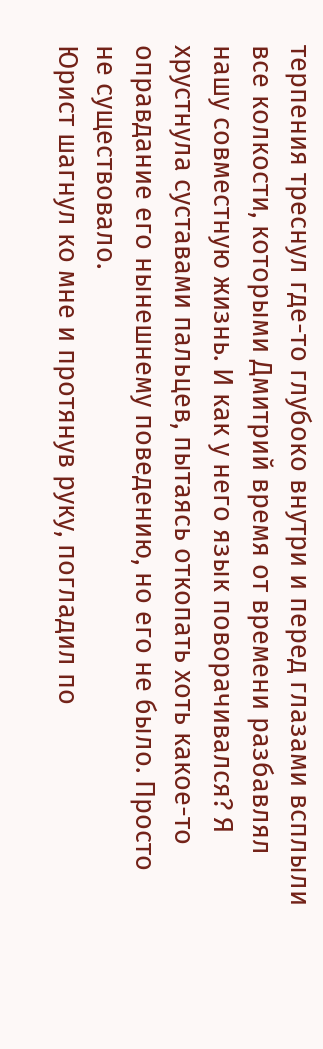терпения треснул где-то глубоко внутри и перед глазами всплыли все колкости, которыми Дмитрий время от времени разбавлял нашу совместную жизнь. И как у него язык поворачивался? Я хрустнула суставами пальцев, пытаясь откопать хоть какое-то оправдание его нынешнему поведению, но его не было. Просто не существовало.
Юрист шагнул ко мне и протянув руку, погладил по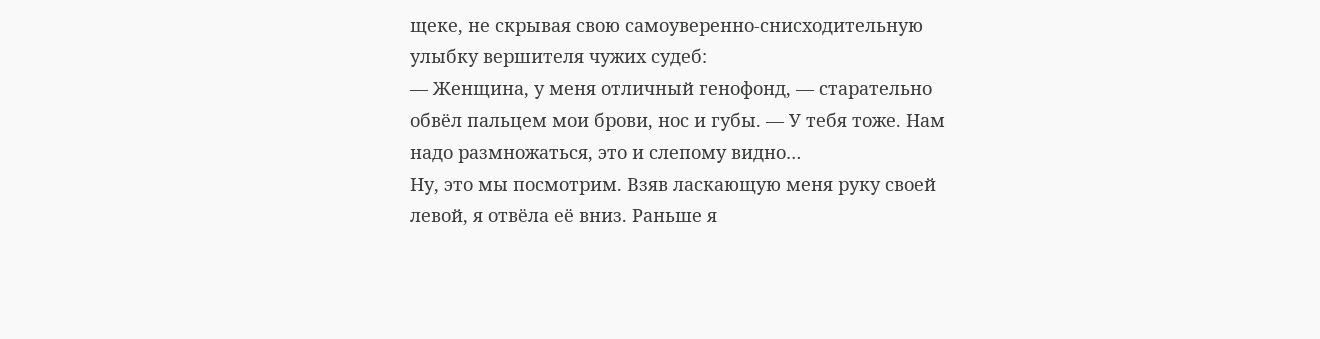щеке, не скрывая свою самоуверенно-снисходительную улыбку вершителя чужих судеб:
— Женщина, у меня отличный генофонд, — старательно обвёл пальцем мои брови, нос и губы. — У тебя тоже. Нам надо размножаться, это и слепому видно…
Ну, это мы посмотрим. Взяв ласкающую меня руку своей левой, я отвёла её вниз. Раньше я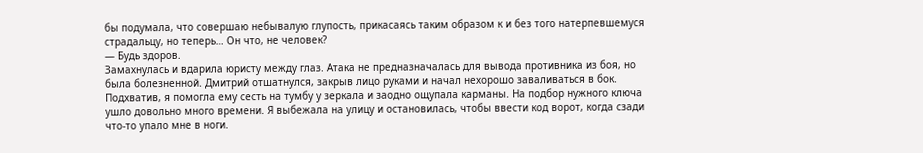бы подумала, что совершаю небывалую глупость, прикасаясь таким образом к и без того натерпевшемуся страдальцу, но теперь… Он что, не человек?
— Будь здоров.
Замахнулась и вдарила юристу между глаз. Атака не предназначалась для вывода противника из боя, но была болезненной. Дмитрий отшатнулся, закрыв лицо руками и начал нехорошо заваливаться в бок. Подхватив, я помогла ему сесть на тумбу у зеркала и заодно ощупала карманы. На подбор нужного ключа ушло довольно много времени. Я выбежала на улицу и остановилась, чтобы ввести код ворот, когда сзади что-то упало мне в ноги.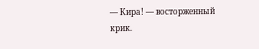— Кира! — восторженный крик.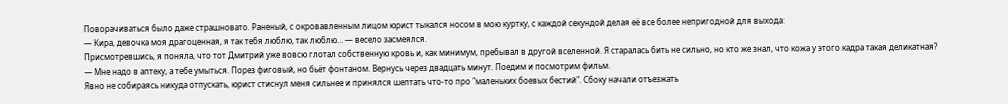Поворачиваться было даже страшновато. Раненый, с окровавленным лицом юрист тыкался носом в мою куртку, с каждой секундой делая её все более непригодной для выхода:
— Кира, девочка моя драгоценная, я так тебя люблю, так люблю… — весело засмеялся.
Присмотревшись, я поняла, что тот Дмитрий уже вовсю глотал собственную кровь и, как минимум, пребывал в другой вселенной. Я старалась бить не сильно, но кто же знал, что кожа у этого кадра такая деликатная?
— Мне надо в аптеку, а тебе умыться. Порез фиговый, но бьёт фонтаном. Вернусь через двадцать минут. Поедим и посмотрим фильм.
Явно не собираясь никуда отпускать, юрист стиснул меня сильнее и принялся шептать что-то про "маленьких боевых бестий". Сбоку начали отъезжать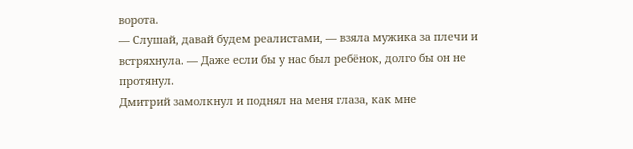ворота.
— Слушай, давай будем реалистами, — взяла мужика за плечи и встряхнула. — Даже если бы у нас был ребёнок, долго бы он не протянул.
Дмитрий замолкнул и поднял на меня глаза, как мне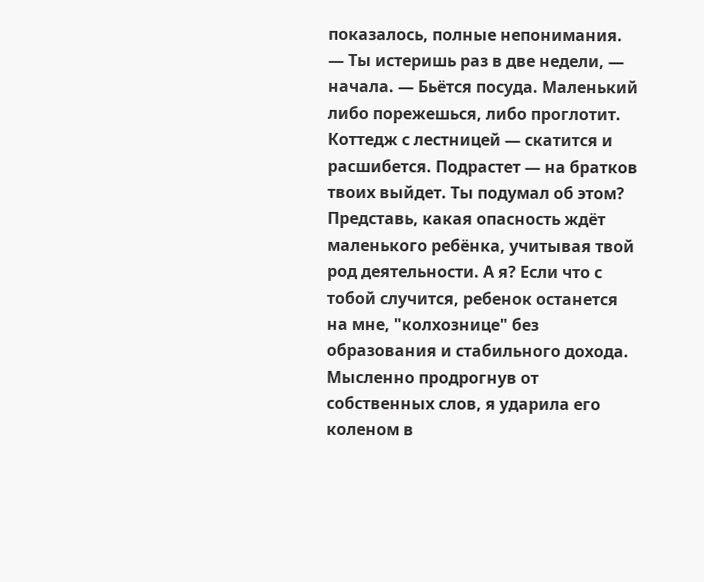показалось, полные непонимания.
— Ты истеришь раз в две недели, — начала. — Бьётся посуда. Маленький либо порежешься, либо проглотит. Коттедж с лестницей — скатится и расшибется. Подрастет — на братков твоих выйдет. Ты подумал об этом? Представь, какая опасность ждёт маленького ребёнка, учитывая твой род деятельности. А я? Если что с тобой случится, ребенок останется на мне, "колхознице" без образования и стабильного дохода.
Мысленно продрогнув от собственных слов, я ударила его коленом в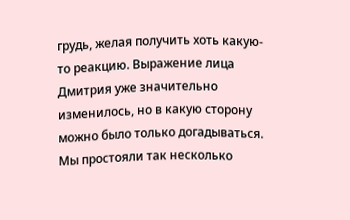грудь, желая получить хоть какую-то реакцию. Выражение лица Дмитрия уже значительно изменилось, но в какую сторону можно было только догадываться. Мы простояли так несколько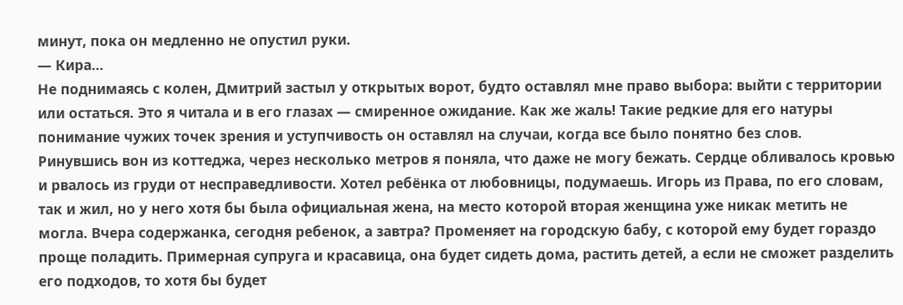минут, пока он медленно не опустил руки.
— Кира…
Не поднимаясь с колен, Дмитрий застыл у открытых ворот, будто оставлял мне право выбора: выйти с территории или остаться. Это я читала и в его глазах — смиренное ожидание. Как же жаль! Такие редкие для его натуры понимание чужих точек зрения и уступчивость он оставлял на случаи, когда все было понятно без слов.
Ринувшись вон из коттеджа, через несколько метров я поняла, что даже не могу бежать. Сердце обливалось кровью и рвалось из груди от несправедливости. Хотел ребёнка от любовницы, подумаешь. Игорь из Права, по его словам, так и жил, но у него хотя бы была официальная жена, на место которой вторая женщина уже никак метить не могла. Вчера содержанка, сегодня ребенок, а завтра? Променяет на городскую бабу, с которой ему будет гораздо проще поладить. Примерная супруга и красавица, она будет сидеть дома, растить детей, а если не сможет разделить его подходов, то хотя бы будет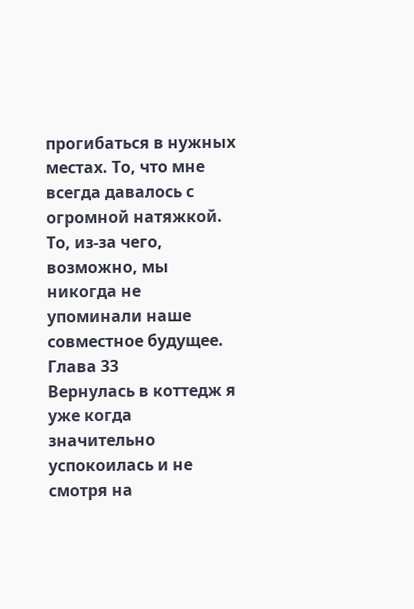прогибаться в нужных местах. То, что мне всегда давалось с огромной натяжкой. То, из-за чего, возможно, мы никогда не упоминали наше совместное будущее.
Глава 33
Вернулась в коттедж я уже когда значительно успокоилась и не смотря на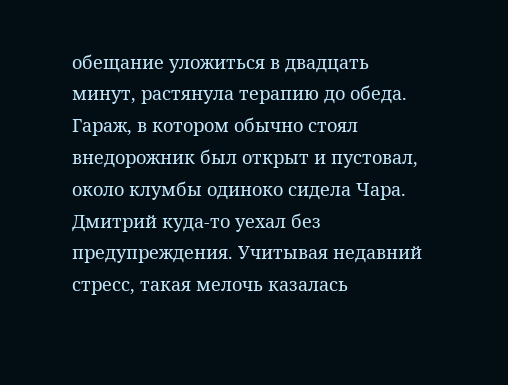обещание уложиться в двадцать минут, растянула терапию до обеда. Гараж, в котором обычно стоял внедорожник был открыт и пустовал, около клумбы одиноко сидела Чара. Дмитрий куда-то уехал без предупреждения. Учитывая недавний стресс, такая мелочь казалась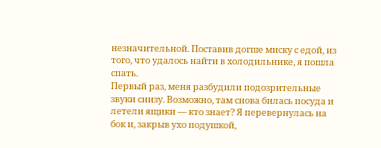незначительной. Поставив догше миску с едой, из того, что удалось найти в холодильнике, я пошла спать.
Первый раз, меня разбудили подозрительные звуки снизу. Возможно, там снова билась посуда и летели ящики — кто знает? Я перевернулась на бок и, закрыв ухо подушкой,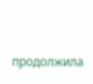продолжила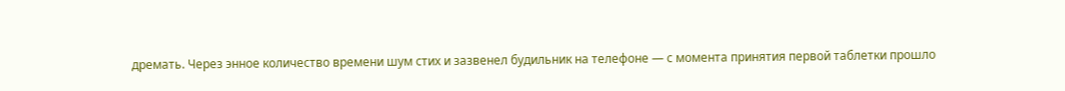дремать. Через энное количество времени шум стих и зазвенел будильник на телефоне — с момента принятия первой таблетки прошло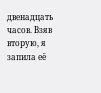двенадцать часов. Взяв вторую, я запила её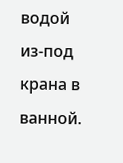водой из-под крана в ванной.